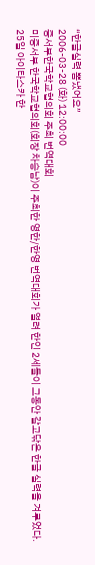“한글실력 뽐냈어요”
2006-03-28 (화) 12:00:00
중서부한국학교협의회 주최 번역대회
미중서부 한국학교협의회(회장 차승남)이 주최한 영한/한영 번역대회가 열려 한인 2세들이 그동안 갈고닦은 한글 실력을 겨루었다.
25일 아이타스카 한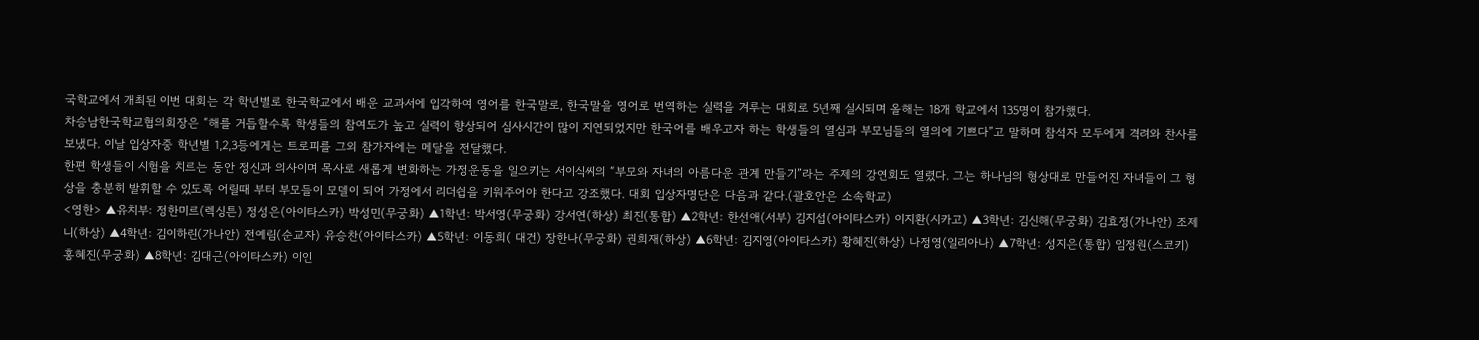국학교에서 개최된 이번 대회는 각 학년별로 한국학교에서 배운 교과서에 입각하여 영어를 한국말로, 한국말을 영어로 번역하는 실력을 겨루는 대회로 5년째 실시되며 올해는 18개 학교에서 135명이 참가했다.
차승남한국학교협의회장은 “해를 거듭할수록 학생들의 참여도가 높고 실력이 향상되어 심사시간이 많이 지연되었지만 한국어를 배우고자 하는 학생들의 열심과 부모님들의 열의에 기쁘다”고 말하며 참석자 모두에게 격려와 찬사를 보냈다. 이날 입상자중 학년별 1,2,3등에게는 트로피를 그외 참가자에는 메달을 전달했다.
한편 학생들이 시험을 치르는 동안 정신과 의사이며 목사로 새롭게 변화하는 가정운동을 일으키는 서이식씨의 “부모와 자녀의 아름다운 관계 만들기”라는 주제의 강연회도 열렸다. 그는 하나님의 형상대로 만들어진 자녀들이 그 형상을 충분히 발휘할 수 있도록 어릴때 부터 부모들이 모델이 되어 가정에서 리더쉽을 키워주어야 한다고 강조했다. 대회 입상자명단은 다음과 같다.(괄호안은 소속학교)
<영한> ▲유치부: 정한미르(렉싱튼) 정성은(아이타스카) 박성민(무궁화) ▲1학년: 박서영(무궁화) 강서연(하상) 최진(통합) ▲2학년: 한선애(서부) 김지섭(아이타스카) 이지환(시카고) ▲3학년: 김신해(무궁화) 김효정(가나안) 조제니(하상) ▲4학년: 김이하린(가나안) 전예림(순교자) 유승찬(아이타스카) ▲5학년: 이동희( 대건) 장한나(무궁화) 권희재(하상) ▲6학년: 김지영(아이타스카) 황혜진(하상) 나정영(일리아나) ▲7학년: 성지은(통합) 임정원(스코키) 홍혜진(무궁화) ▲8학년: 김대근(아이타스카) 이인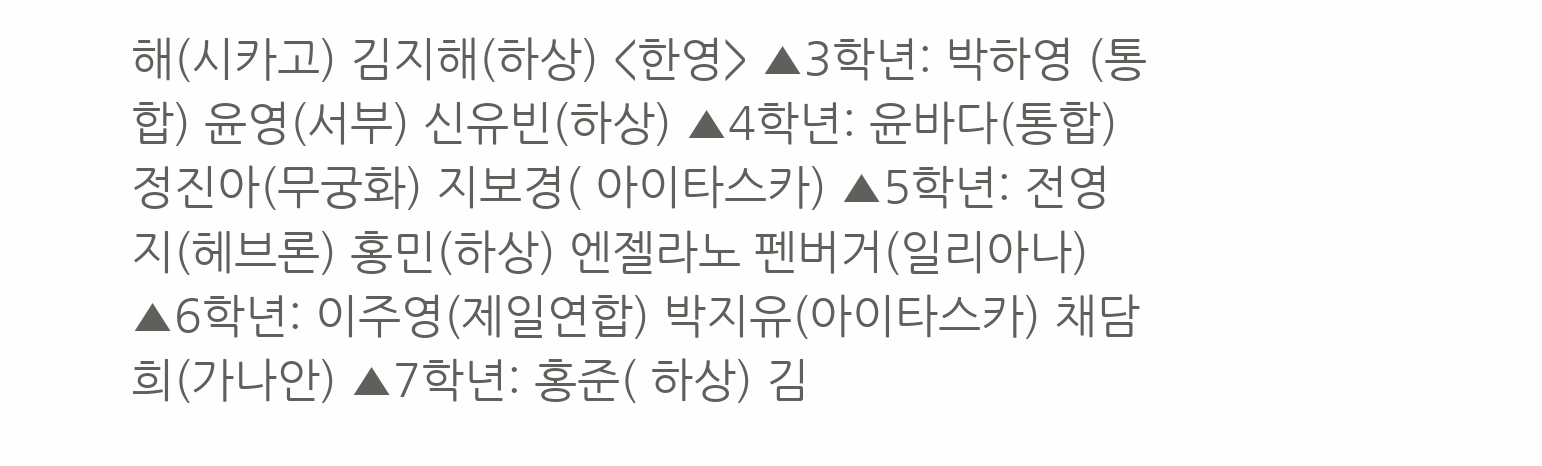해(시카고) 김지해(하상) <한영> ▲3학년: 박하영 (통합) 윤영(서부) 신유빈(하상) ▲4학년: 윤바다(통합) 정진아(무궁화) 지보경( 아이타스카) ▲5학년: 전영지(헤브론) 홍민(하상) 엔젤라노 펜버거(일리아나) ▲6학년: 이주영(제일연합) 박지유(아이타스카) 채담희(가나안) ▲7학년: 홍준( 하상) 김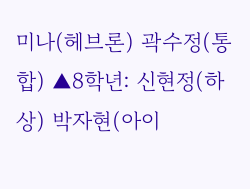미나(헤브론) 곽수정(통합) ▲8학년: 신현정(하상) 박자현(아이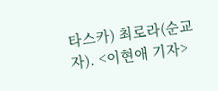타스카) 최로라(순교자). <이현애 기자>